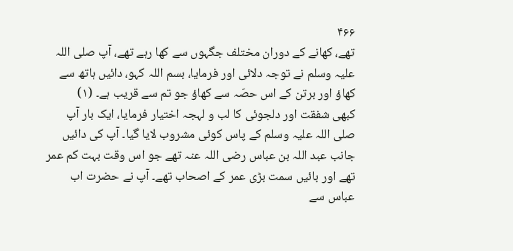۴۶۶
تھے، کھانے کے دوران مختلف جگہوں سے کھا رہے تھے، آپ صلی اللہ علیہ وسلم نے توجہ دلائی اور فرمایا، بسم اللہ کہو، دائیں ہاتھ سے کھاؤ اور برتن کے اس حصّہ سے کھاؤ جو تم سے قریب ہے۔ (۱)
کبھی شفقت اور دلجوئی کا لب و لہجہ اختیار فرمایا، ایک بار آپ صلی اللہ علیہ وسلم کے پاس کوئی مشروب لایا گیا۔ آپ کی دائیں جانب عبد اللہ بن عباس رضی اللہ عنہ تھے جو اس وقت بہت کم عمر تھے اور بائیں سمت بڑی عمر کے اصحاب تھے۔ آپ نے حضرت اب عباس سے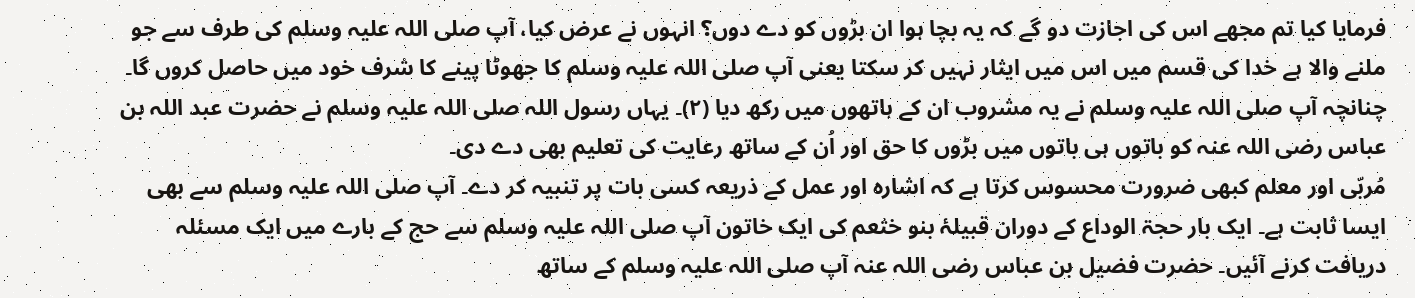فرمایا کیا تم مجھے اس کی اجازت دو گے کہ یہ بچا ہوا ان بڑوں کو دے دوں؟ انہوں نے عرض کیا، آپ صلی اللہ علیہ وسلم کی طرف سے جو ملنے والا ہے خدا کی قسم میں اس میں ایثار نہیں کر سکتا یعنی آپ صلی اللہ علیہ وسلم کا جھوٹا پینے کا شرف خود میں حاصل کروں گا۔ چنانچہ آپ صلی اللہ علیہ وسلم نے یہ مشروب ان کے ہاتھوں میں رکھ دیا (۲)۔ یہاں رسول اللہ صلی اللہ علیہ وسلم نے حضرت عبد اللہ بن عباس رضی اللہ عنہ کو باتوں ہی باتوں میں بڑوں کا حق اور اُن کے ساتھ رعایت کی تعلیم بھی دے دی۔
مُربّی اور معلم کبھی ضرورت محسوس کرتا ہے کہ اشارہ اور عمل کے ذریعہ کسی بات پر تنبیہ کر دے۔ آپ صلی اللہ علیہ وسلم سے بھی ایسا ثابت ہے۔ ایک بار حجۃ الوداع کے دوران قبیلۂ بنو خثعم کی ایک خاتون آپ صلی اللہ علیہ وسلم سے حج کے بارے میں ایک مسئلہ دریافت کرنے آئیں۔ حضرت فضیل بن عباس رضی اللہ عنہ آپ صلی اللہ علیہ وسلم کے ساتھ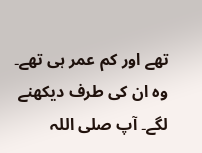تھے اور کم عمر ہی تھے۔ وہ ان کی طرف دیکھنے لگے۔ آپ صلی اللہ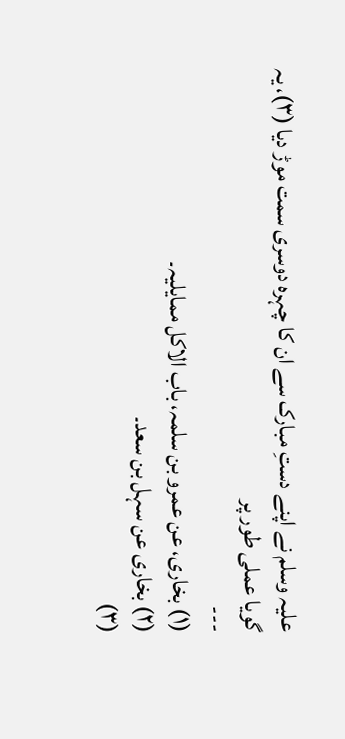علیہ وسلم نے اپنے دستِ مبارک سے ان کا چہرہ دوسری سمت موڑ دیا (۳)، یہ گویا عملی طور پر
---
(۱) بخاری، عن عمرو بن سلمہ، باب الاکل ممایلیہ۔
(۲) بخاری عن سہل بن سعد۔
(۳)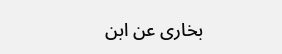بخاری عن ابن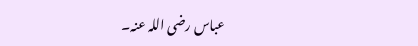عباس رضی اللہ عنہ۔